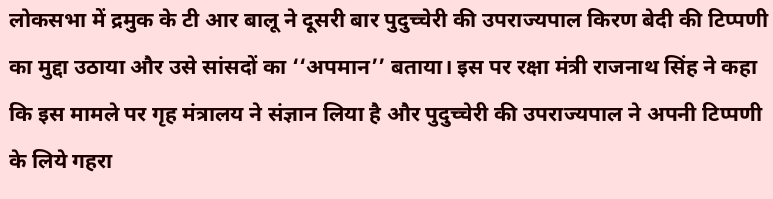लोकसभा में द्रमुक के टी आर बालू ने दूसरी बार पुदुच्चेरी की उपराज्यपाल किरण बेदी की टिप्पणी का मुद्दा उठाया और उसे सांसदों का ‘‘अपमान’’ बताया। इस पर रक्षा मंत्री राजनाथ सिंह ने कहा कि इस मामले पर गृह मंत्रालय ने संज्ञान लिया है और पुदुच्चेरी की उपराज्यपाल ने अपनी टिप्पणी के लिये गहरा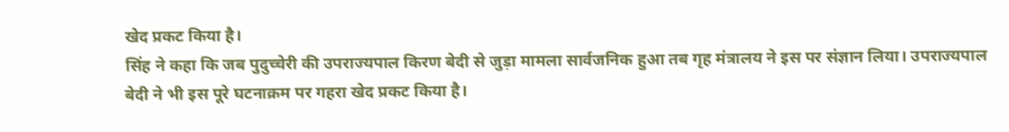खेद प्रकट किया है।
सिंह ने कहा कि जब पुदुच्चेरी की उपराज्यपाल किरण बेदी से जुड़ा मामला सार्वजनिक हुआ तब गृह मंत्रालय ने इस पर संज्ञान लिया। उपराज्यपाल बेदी ने भी इस पूरे घटनाक्रम पर गहरा खेद प्रकट किया है।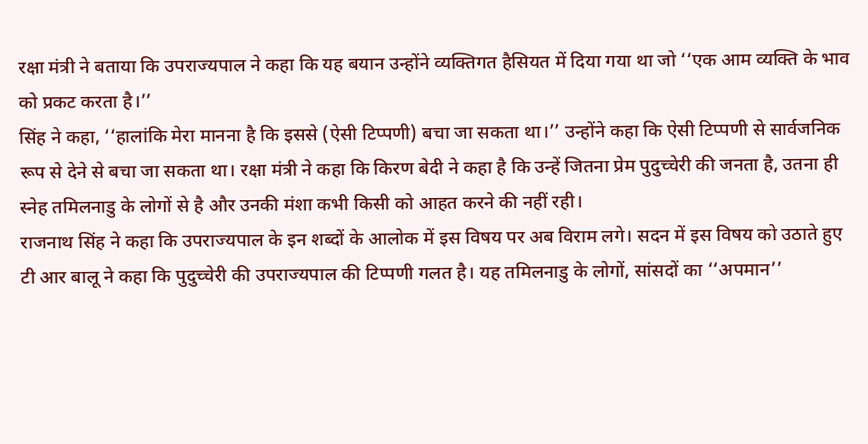रक्षा मंत्री ने बताया कि उपराज्यपाल ने कहा कि यह बयान उन्होंने व्यक्तिगत हैसियत में दिया गया था जो ‘‘एक आम व्यक्ति के भाव को प्रकट करता है।’’
सिंह ने कहा, ‘‘हालांकि मेरा मानना है कि इससे (ऐसी टिप्पणी) बचा जा सकता था।’’ उन्होंने कहा कि ऐसी टिप्पणी से सार्वजनिक रूप से देने से बचा जा सकता था। रक्षा मंत्री ने कहा कि किरण बेदी ने कहा है कि उन्हें जितना प्रेम पुदुच्चेरी की जनता है, उतना ही स्नेह तमिलनाडु के लोगों से है और उनकी मंशा कभी किसी को आहत करने की नहीं रही।
राजनाथ सिंह ने कहा कि उपराज्यपाल के इन शब्दों के आलोक में इस विषय पर अब विराम लगे। सदन में इस विषय को उठाते हुए टी आर बालू ने कहा कि पुदुच्चेरी की उपराज्यपाल की टिप्पणी गलत है। यह तमिलनाडु के लोगों, सांसदों का ‘‘अपमान’’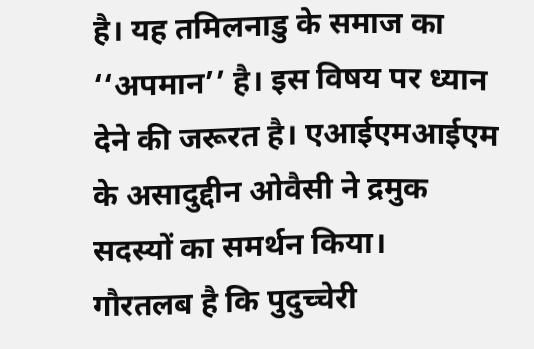है। यह तमिलनाडु के समाज का ‘‘अपमान’’ है। इस विषय पर ध्यान देने की जरूरत है। एआईएमआईएम के असादुद्दीन ओवैसी ने द्रमुक सदस्यों का समर्थन किया।
गौरतलब है कि पुदुच्चेरी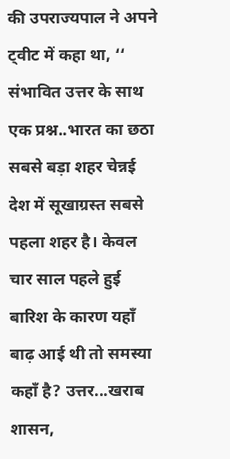की उपराज्यपाल ने अपने ट्वीट में कहा था, ‘‘ संभावित उत्तर के साथ एक प्रश्न..भारत का छठा सबसे बड़ा शहर चेन्नई देश में सूखाग्रस्त सबसे पहला शहर है। केवल चार साल पहले हुई बारिश के कारण यहाँ बाढ़ आई थी तो समस्या कहाँ है? उत्तर...खराब शासन,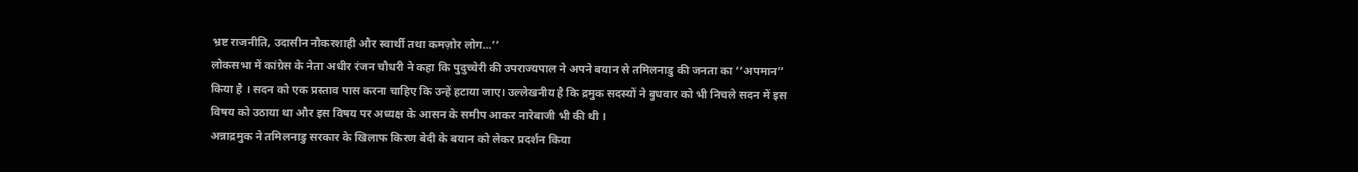भ्रष्ट राजनीति, उदासीन नौकरशाही और स्वार्थी तथा कमज़ोर लोग...’’
लोकसभा में कांग्रेस के नेता अधीर रंजन चौधरी ने कहा कि पुदुच्चेरी की उपराज्यपाल ने अपने बयान से तमिलनाडु की जनता का ‘‘अपमान’’ किया है । सदन को एक प्रस्ताव पास करना चाहिए कि उन्हें हटाया जाए। उल्लेखनीय है कि द्रमुक सदस्यों ने बुधवार को भी निचले सदन में इस विषय को उठाया था और इस विषय पर अध्यक्ष के आसन के समीप आकर नारेबाजी भी की थी ।
अन्नाद्रमुक ने तमिलनाडु सरकार के खिलाफ किरण बेदी के बयान को लेकर प्रदर्शन किया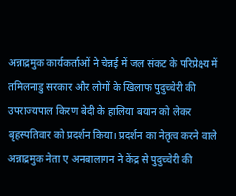अन्नाद्रमुक कार्यकर्ताओं ने चेन्नई में जल संकट के परिप्रेक्ष्य में तमिलनाडु सरकार और लोगों के खिलाफ पुदुच्चेरी की उपराज्यपाल किरण बेदी के हालिया बयान को लेकर बृहस्पतिवार को प्रदर्शन किया। प्रदर्शन का नेतृत्व करने वाले अन्नाद्रमुक नेता ए अनबालागन ने केंद्र से पुदुच्चेरी की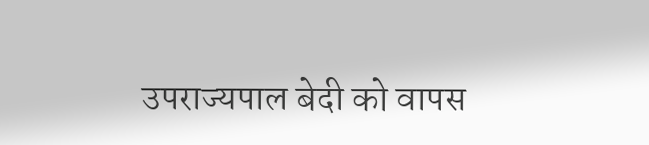उपराज्यपाल बेदी को वापस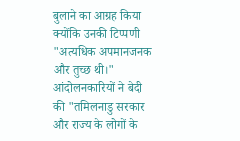बुलाने का आग्रह किया क्योंकि उनकी टिप्पणी "अत्यधिक अपमानजनक और तुच्छ थी।"
आंदोलनकारियों ने बेदी की "तमिलनाडु सरकार और राज्य के लोगों के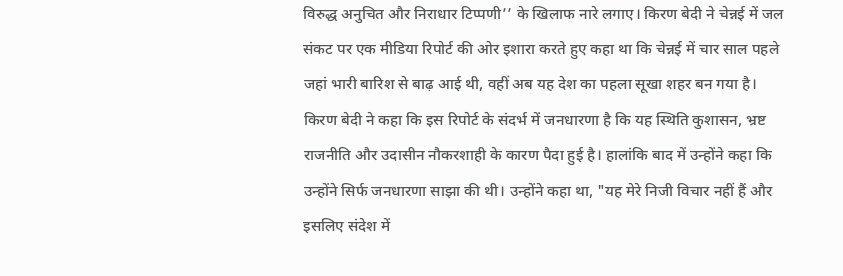विरुद्ध अनुचित और निराधार टिप्पणी’’ के खिलाफ नारे लगाए। किरण बेदी ने चेन्नई में जल संकट पर एक मीडिया रिपोर्ट की ओर इशारा करते हुए कहा था कि चेन्नई में चार साल पहले जहां भारी बारिश से बाढ़ आई थी, वहीं अब यह देश का पहला सूखा शहर बन गया है।
किरण बेदी ने कहा कि इस रिपोर्ट के संदर्भ में जनधारणा है कि यह स्थिति कुशासन, भ्रष्ट राजनीति और उदासीन नौकरशाही के कारण पैदा हुई है। हालांकि बाद में उन्होंने कहा कि उन्होंने सिर्फ जनधारणा साझा की थी। उन्होंने कहा था, "यह मेरे निजी विचार नहीं हैं और इसलिए संदेश में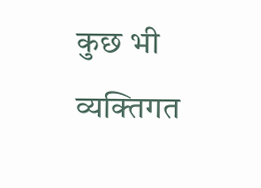कुछ भी व्यक्तिगत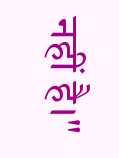नहीं है।"